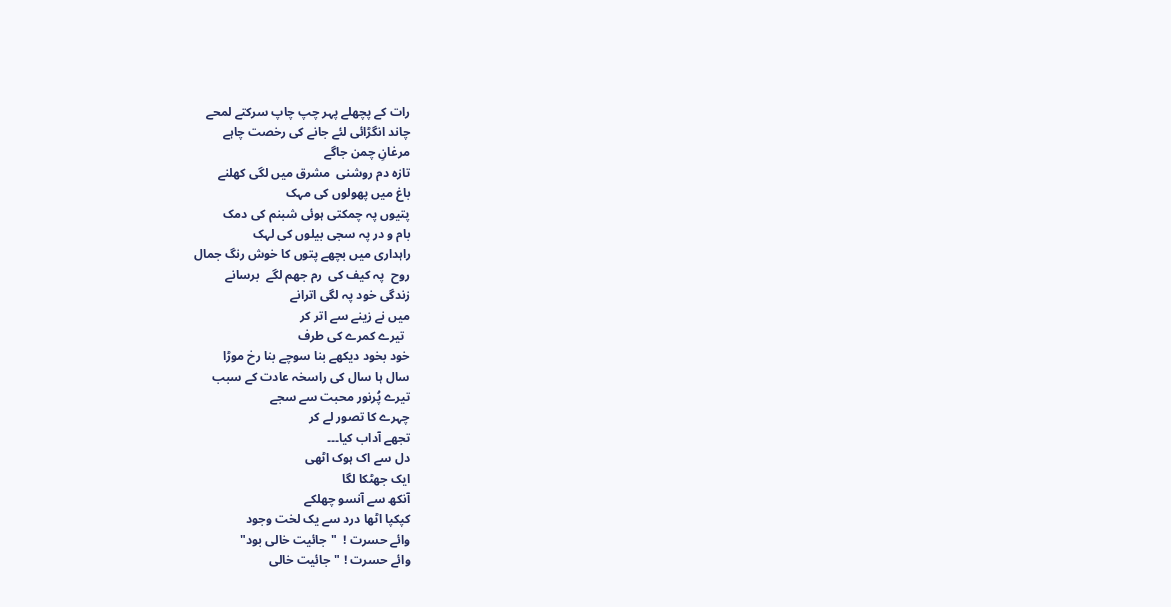رات کے پچھلے پہر چپ چاپ سرکتے لمحے
چاند انگڑائی لئے جانے کی رخصت چاہے
مرغانِ چمن جاگے
تازہ دم روشنی  مشرق میں لگی کھلنے
باغ میں پھولوں کی مہک
پتیوں پہ چمکتی ہوئی شبنم کی دمک
بام و در پہ سجی بیلوں کی لہک
راہداری میں بچھے پتوں کا خوش رنگ جمال
روح  پہ کیف کی  رم جھم لگے  برسانے
زندگی خود پہ لگی اترانے
میں نے زینے سے اتر کر
  تیرے کمرے کی طرف
خود بخود دیکھے بنا سوچے بنا رخ موڑا
سال ہا سال کی راسخہ عادت کے سبب
تیرے پُرنور محبت سے سجے
چہرے کا تصور لے کر
تجھے آداب کیا۔۔۔
دل سے اک ہوک اٹھی
ایک جھٹکا لگا
آنکھ سے آنسو چھلکے
کپکپا اٹھا درد سے یک لخت وجود
وائے حسرت !  "جائیت خالی بود"
وائے حسرت ! "جائیت خالی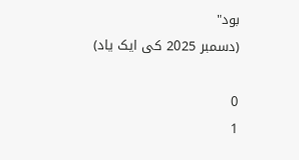بود"
(دسمبر 2025 کی ایک یاد)

0
1